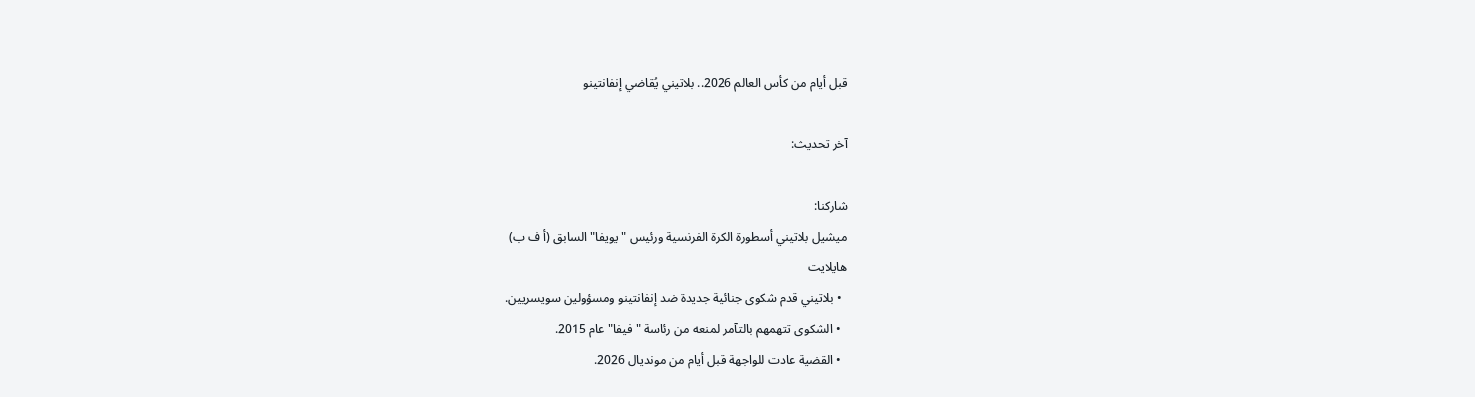قبل أيام من كأس العالم 2026.. بلاتيني يُقاضي إنفانتينو

آخر تحديث:

شاركنا:
ميشيل بلاتيني أسطورة الكرة الفرنسية ورئيس "يويفا" السابق (أ ف ب)
هايلايت
  • بلاتيني قدم شكوى جنائية جديدة ضد إنفانتينو ومسؤولين سويسريين.
  • الشكوى تتهمهم بالتآمر لمنعه من رئاسة "فيفا" عام 2015.
  • القضية عادت للواجهة قبل أيام من مونديال 2026.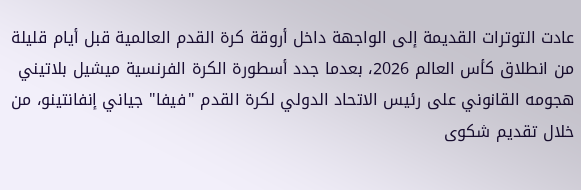عادت التوترات القديمة إلى الواجهة داخل أروقة كرة القدم العالمية قبل أيام قليلة من انطلاق كأس العالم 2026، بعدما جدد أسطورة الكرة الفرنسية ميشيل بلاتيني هجومه القانوني على رئيس الاتحاد الدولي لكرة القدم "فيفا" جياني إنفانتينو، من خلال تقديم شكوى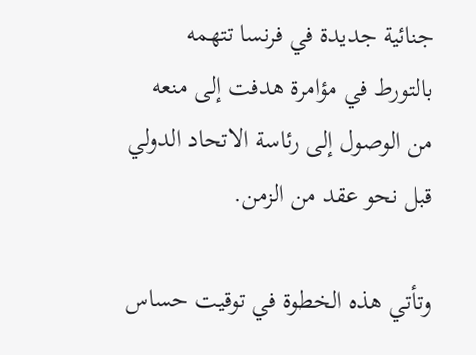جنائية جديدة في فرنسا تتهمه بالتورط في مؤامرة هدفت إلى منعه من الوصول إلى رئاسة الاتحاد الدولي قبل نحو عقد من الزمن.

وتأتي هذه الخطوة في توقيت حساس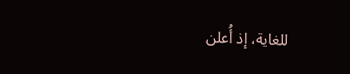للغاية، إذ أُعلن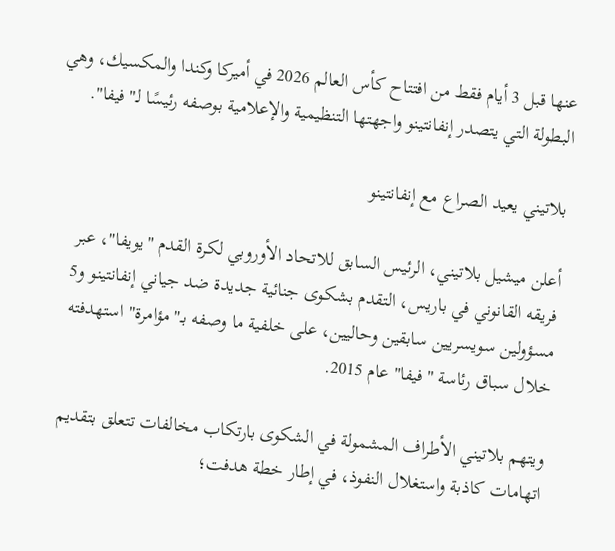عنها قبل 3 أيام فقط من افتتاح كأس العالم 2026 في أميركا وكندا والمكسيك، وهي البطولة التي يتصدر إنفانتينو واجهتها التنظيمية والإعلامية بوصفه رئيسًا لـ"فيفا".

بلاتيني يعيد الصراع مع إنفانتينو

أعلن ميشيل بلاتيني، الرئيس السابق للاتحاد الأوروبي لكرة القدم "يويفا"، عبر فريقه القانوني في باريس، التقدم بشكوى جنائية جديدة ضد جياني إنفانتينو و5 مسؤولين سويسريين سابقين وحاليين، على خلفية ما وصفه بـ"مؤامرة" استهدفته خلال سباق رئاسة "فيفا" عام 2015.

ويتهم بلاتيني الأطراف المشمولة في الشكوى بارتكاب مخالفات تتعلق بتقديم اتهامات كاذبة واستغلال النفوذ، في إطار خطة هدفت؛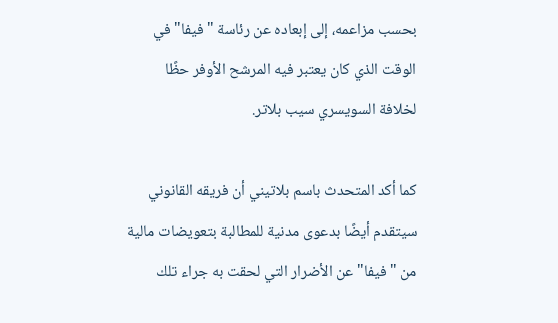بحسب مزاعمه، إلى إبعاده عن رئاسة "فيفا" في الوقت الذي كان يعتبر فيه المرشح الأوفر حظًا لخلافة السويسري سيب بلاتر.

كما أكد المتحدث باسم بلاتيني أن فريقه القانوني سيتقدم أيضًا بدعوى مدنية للمطالبة بتعويضات مالية من "فيفا" عن الأضرار التي لحقت به جراء تلك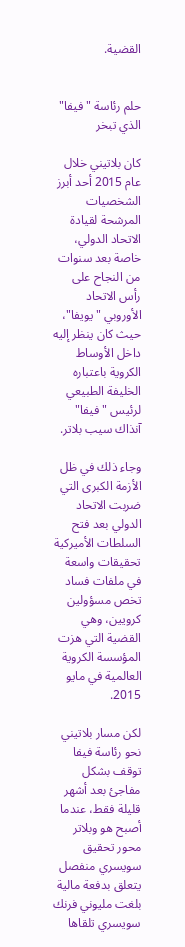القضية.


حلم رئاسة "فيفا" الذي تبخر

كان بلاتيني خلال عام 2015 أحد أبرز الشخصيات المرشحة لقيادة الاتحاد الدولي، خاصة بعد سنوات من النجاح على رأس الاتحاد الأوروبي "يويفا"، حيث كان ينظر إليه داخل الأوساط الكروية باعتباره الخليفة الطبيعي لرئيس "فيفا" آنذاك سيب بلاتر.

وجاء ذلك في ظل الأزمة الكبرى التي ضربت الاتحاد الدولي بعد فتح السلطات الأميركية تحقيقات واسعة في ملفات فساد تخص مسؤولين كرويين، وهي القضية التي هزت المؤسسة الكروية العالمية في مايو 2015.

لكن مسار بلاتيني نحو رئاسة فيفا توقف بشكل مفاجئ بعد أشهر قليلة فقط، عندما أصبح هو وبلاتر محور تحقيق سويسري منفصل يتعلق بدفعة مالية بلغت مليوني فرنك سويسري تلقاها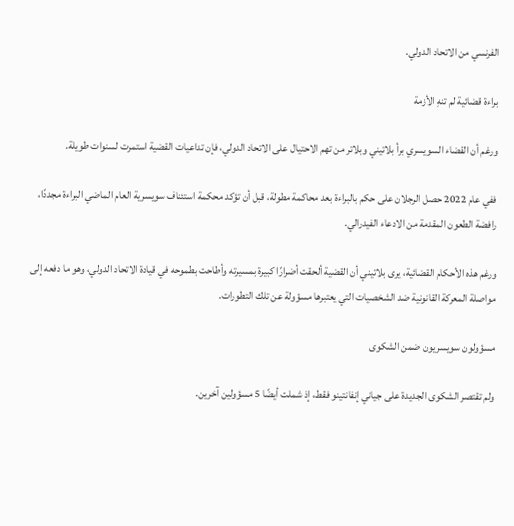الفرنسي من الاتحاد الدولي.

براءة قضائية لم تنهِ الأزمة

ورغم أن القضاء السويسري برأ بلاتيني وبلاتر من تهم الاحتيال على الاتحاد الدولي، فإن تداعيات القضية استمرت لسنوات طويلة.

ففي عام 2022 حصل الرجلان على حكم بالبراءة بعد محاكمة مطولة، قبل أن تؤكد محكمة استئناف سويسرية العام الماضي البراءة مجددًا، رافضة الطعون المقدمة من الادعاء الفيدرالي.

ورغم هذه الأحكام القضائية، يرى بلاتيني أن القضية ألحقت أضرارًا كبيرة بمسيرته وأطاحت بطموحه في قيادة الاتحاد الدولي، وهو ما دفعه إلى مواصلة المعركة القانونية ضد الشخصيات التي يعتبرها مسؤولة عن تلك التطورات.

مسؤولون سويسريون ضمن الشكوى

ولم تقتصر الشكوى الجديدة على جياني إنفانتينو فقط، إذ شملت أيضًا 5 مسؤولين آخرين.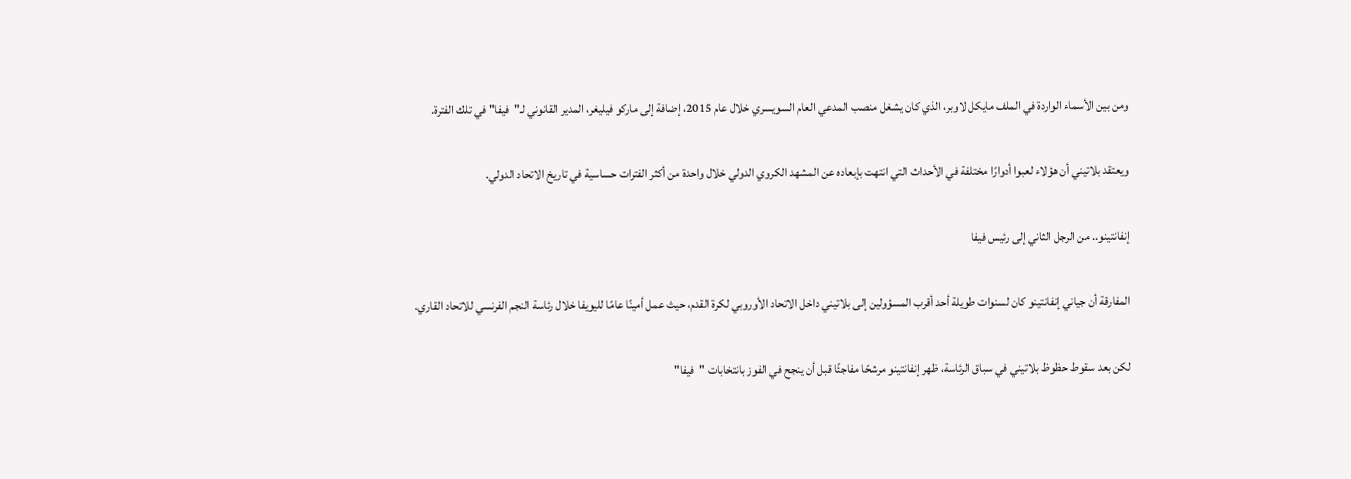ومن بين الأسماء الواردة في الملف مايكل لاوبر، الذي كان يشغل منصب المدعي العام السويسري خلال عام 2015، إضافة إلى ماركو فيليغر، المدير القانوني لـ"فيفا" في تلك الفترة.

ويعتقد بلاتيني أن هؤلاء لعبوا أدوارًا مختلفة في الأحداث التي انتهت بإبعاده عن المشهد الكروي الدولي خلال واحدة من أكثر الفترات حساسية في تاريخ الاتحاد الدولي.

إنفانتينو.. من الرجل الثاني إلى رئيس فيفا

المفارقة أن جياني إنفانتينو كان لسنوات طويلة أحد أقرب المسؤولين إلى بلاتيني داخل الاتحاد الأوروبي لكرة القدم، حيث عمل أمينًا عامًا لليويفا خلال رئاسة النجم الفرنسي للاتحاد القاري.

لكن بعد سقوط حظوظ بلاتيني في سباق الرئاسة، ظهر إنفانتينو مرشحًا مفاجئًا قبل أن ينجح في الفوز بانتخابات "فيفا"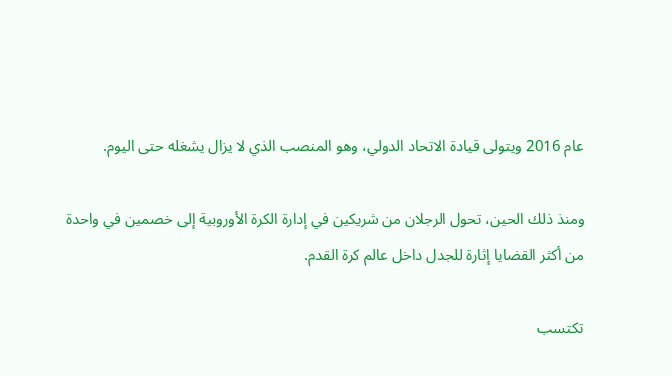عام 2016 ويتولى قيادة الاتحاد الدولي، وهو المنصب الذي لا يزال يشغله حتى اليوم.

ومنذ ذلك الحين، تحول الرجلان من شريكين في إدارة الكرة الأوروبية إلى خصمين في واحدة من أكثر القضايا إثارة للجدل داخل عالم كرة القدم.

تكتسب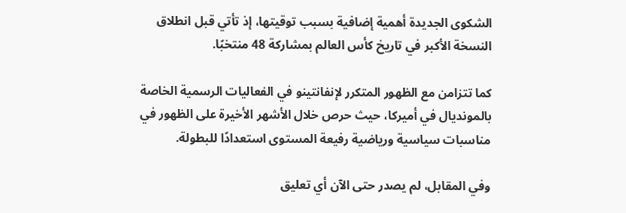الشكوى الجديدة أهمية إضافية بسبب توقيتها، إذ تأتي قبل انطلاق النسخة الأكبر في تاريخ كأس العالم بمشاركة 48 منتخبًا.

كما تتزامن مع الظهور المتكرر لإنفانتينو في الفعاليات الرسمية الخاصة بالمونديال في أميركا، حيث حرص خلال الأشهر الأخيرة على الظهور في مناسبات سياسية ورياضية رفيعة المستوى استعدادًا للبطولة.

وفي المقابل، لم يصدر حتى الآن أي تعليق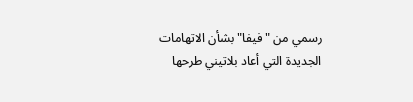رسمي من "فيفا" بشأن الاتهامات الجديدة التي أعاد بلاتيني طرحها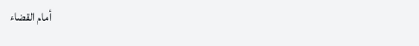أمام القضاء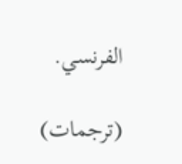الفرنسي.

(ترجمات)